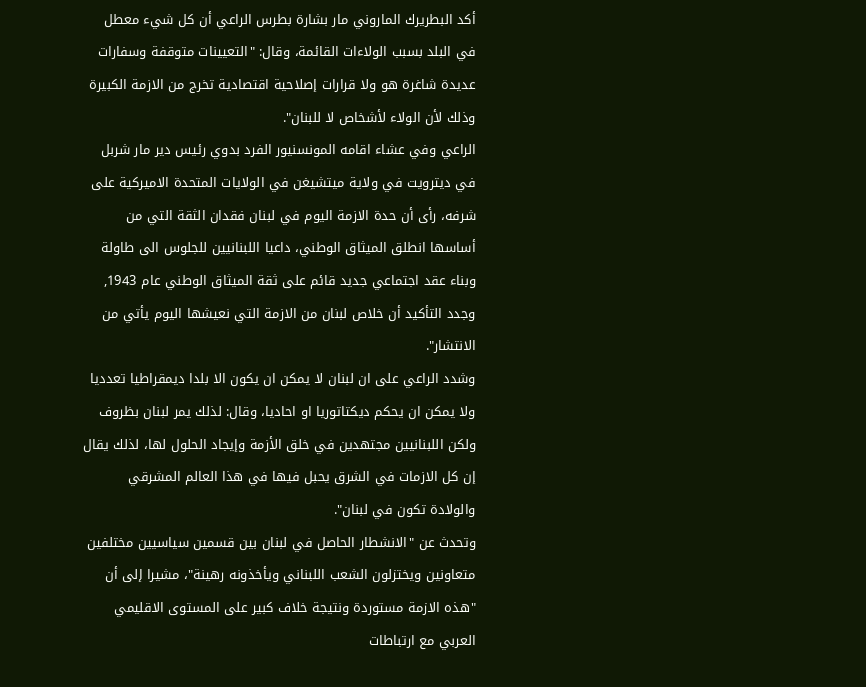أكد البطريرك الماروني مار بشارة بطرس الراعي أن كل شيء معطل في البلد بسبب الولاءات القائمة، وقال: "التعيينات متوقفة وسفارات عديدة شاغرة هو ولا قرارات إصلاحية اقتصادية تخرج من الازمة الكبيرة وذلك لأن الولاء لأشخاص لا للبنان".
الراعي وفي عشاء اقامه المونسنيور الفرد بدوي رئيس دير مار شربل في ديترويت في ولاية ميتشيغن في الولايات المتحدة الاميركية على شرفه، رأى أن حدة الازمة اليوم في لبنان فقدان الثقة التي من أساسها انطلق الميثاق الوطني، داعيا اللبنانيين للجلوس الى طاولة وبناء عقد اجتماعي جديد قائم على ثقة الميثاق الوطني عام 1943, وجدد التأكيد أن خلاص لبنان من الازمة التي نعيشها اليوم يأتي من الانتشار".
وشدد الراعي على ان لبنان لا يمكن ان يكون الا بلدا ديمقراطيا تعدديا ولا يمكن ان يحكم ديكتاتوريا او احاديا، وقال: لذلك يمر لبنان بظروف ولكن اللبنانيين مجتهدين في خلق الأزمة وإيجاد الحلول لها، لذلك يقال إن كل الازمات في الشرق يحبل فيها في هذا العالم المشرقي والولادة تكون في لبنان".
وتحدث عن "الانشطار الحاصل في لبنان بين قسمين سياسيين مختلفين متعاونين ويختزلون الشعب اللبناني ويأخذونه رهينة"، مشيرا إلى أن "هذه الازمة مستوردة ونتيجة خلاف كبير على المستوى الاقليمي العربي مع ارتباطات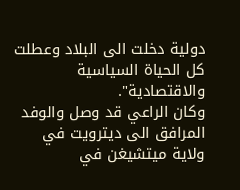دولية دخلت الى البلاد وعطلت كل الحياة السياسية والاقتصادية".
وكان الراعي قد وصل والوفد المرافق الى ديترويت في ولاية ميتشيغن في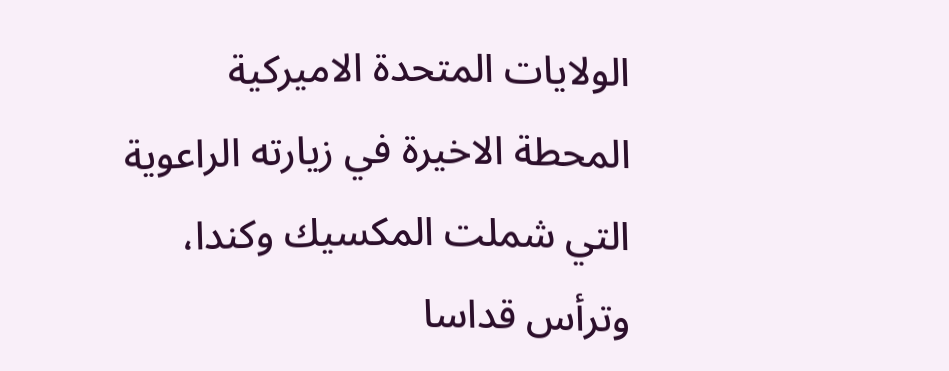الولايات المتحدة الاميركية المحطة الاخيرة في زيارته الراعوية التي شملت المكسيك وكندا، وترأس قداسا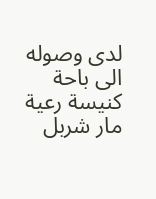لدى وصوله الى باحة كنيسة رعية مار شربل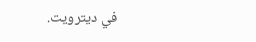في ديترويت.